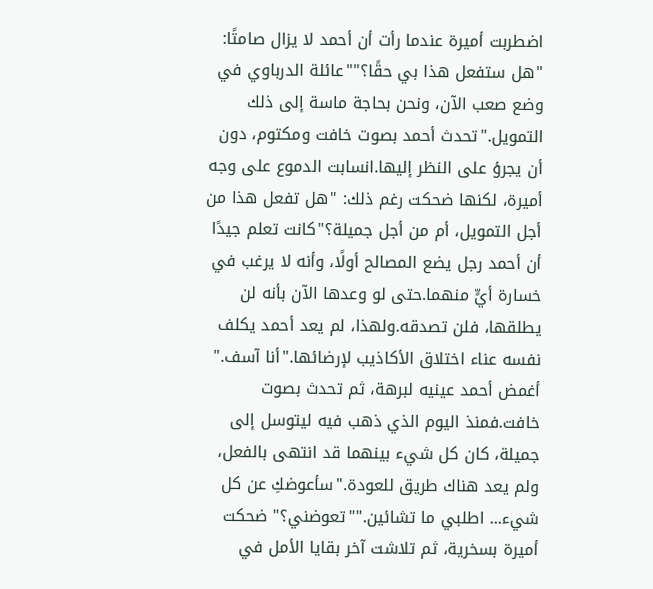اضطربت أميرة عندما رأت أن أحمد لا يزال صامتًا: "هل ستفعل هذا بي حقًا؟""عائلة الدرباوي في وضع صعب الآن، ونحن بحاجة ماسة إلى ذلك التمويل."تحدث أحمد بصوت خافت ومكتوم، دون أن يجرؤ على النظر إليها.انسابت الدموع على وجه أميرة، لكنها ضحكت رغم ذلك: "هل تفعل هذا من أجل التمويل، أم من أجل جميلة؟"كانت تعلم جيدًا أن أحمد رجل يضع المصالح أولًا، وأنه لا يرغب في خسارة أيٍّ منهما.حتى لو وعدها الآن بأنه لن يطلقها، فلن تصدقه.ولهذا، لم يعد أحمد يكلف نفسه عناء اختلاق الأكاذيب لإرضائها."أنا آسف." أغمض أحمد عينيه لبرهة، ثم تحدث بصوت خافت.فمنذ اليوم الذي ذهب فيه ليتوسل إلى جميلة، كان كل شيء بينهما قد انتهى بالفعل، ولم يعد هناك طريق للعودة."سأعوضكِ عن كل شيء... اطلبي ما تشائين.""تعوضني؟" ضحكت أميرة بسخرية، ثم تلاشت آخر بقايا الأمل في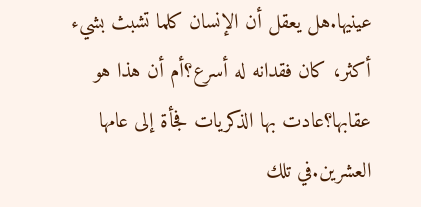عينيها.هل يعقل أن الإنسان كلما تشبث بشيء أكثر، كان فقدانه له أسرع؟أم أن هذا هو عقابها؟عادت بها الذكريات فجأة إلى عامها العشرين.في تلك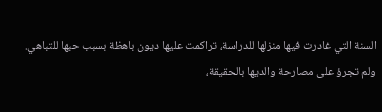السنة التي غادرت فيها منزلها للدراسة، تراكمت عليها ديون باهظة بسبب حبها للتباهي. ولم تجرؤ على مصارحة والديها بالحقيقة،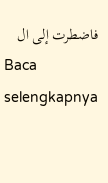فاضطرت إلى ال
Baca selengkapnya